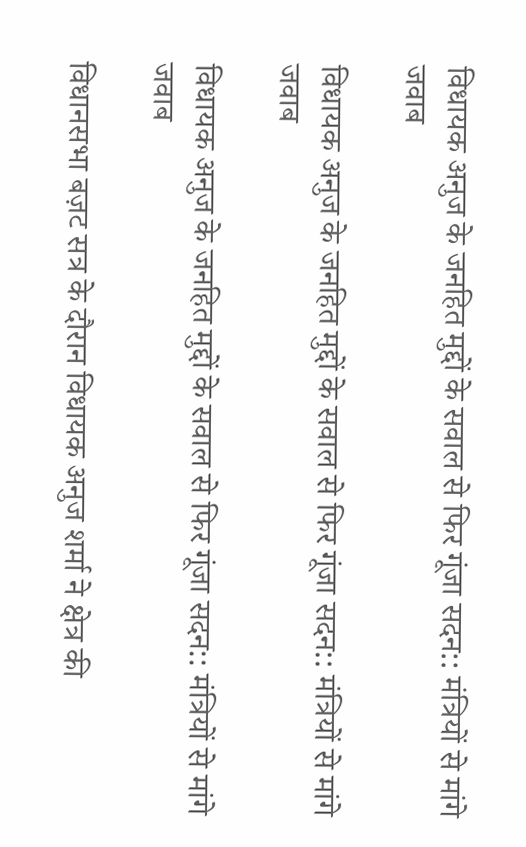विधायक अनुज के जनहित मुद्दों के सवाल से फिर गूंजा सदन:: मंत्रियों से मांगे जवाब

विधायक अनुज के जनहित मुद्दों के सवाल से फिर गूंजा सदन:: मंत्रियों से मांगे जवाब

विधायक अनुज के जनहित मुद्दों के सवाल से फिर गूंजा सदन:: मंत्रियों से मांगे जवाब

विधानसभा बज़ट सत्र के दौरान विधायक अनुज शर्मा ने क्षेत्र की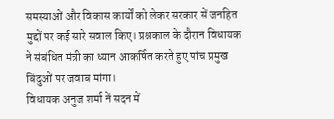समस्याओं और विकास कार्यों को लेकर सरकार सें जनहित मुद्दों पर कई सारे सवाल किए। प्रश्नकाल के दौरान विधायक ने संबंधित मंत्री का ध्यान आकर्षित करते हुए पांच प्रमुख बिंदुओं पर जवाब मांगा।
विधायक अनुज शर्मा नें सदन में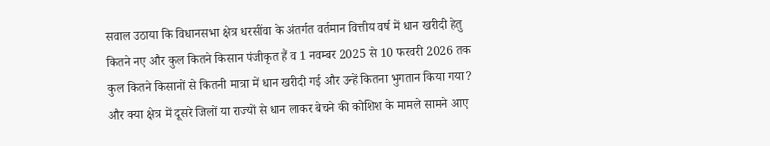सवाल उठाया कि विधानसभा क्षेत्र धरसींवा के अंतर्गत वर्तमान वित्तीय वर्ष में धान खरीदी हेतु कितने नए और कुल कितने किसान पंजीकृत हैं व 1 नवम्बर 2025 से 10 फरवरी 2026 तक कुल कितने किसानों से कितनी मात्रा में धान खरीदी गई और उन्हें कितना भुगतान किया गया? और क्या क्षेत्र में दूसरे जिलों या राज्यों से धान लाकर बेचने की कोशिश के मामले सामने आए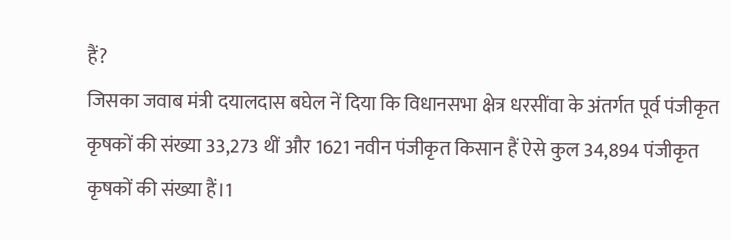हैं?
जिसका जवाब मंत्री दयालदास बघेल नें दिया कि विधानसभा क्षेत्र धरसींवा के अंतर्गत पूर्व पंजीकृत कृषकों की संख्या 33,273 थीं और 1621 नवीन पंजीकृत किसान हैं ऐसे कुल 34,894 पंजीकृत कृषकों की संख्या हैं।1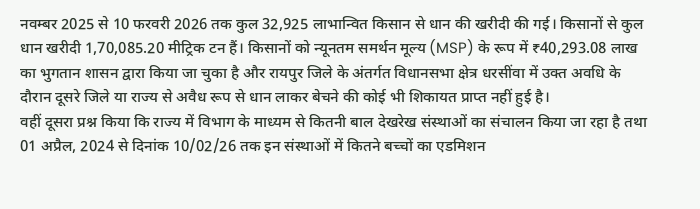नवम्बर 2025 से 10 फरवरी 2026 तक कुल 32,925 लाभान्वित किसान से धान की खरीदी की गई। किसानों से कुल धान खरीदी 1,70,085.20 मीट्रिक टन हैं। किसानों को न्यूनतम समर्थन मूल्य (MSP) के रूप में ₹40,293.08 लाख का भुगतान शासन द्वारा किया जा चुका है और रायपुर जिले के अंतर्गत विधानसभा क्षेत्र धरसींवा में उक्त अवधि के दौरान दूसरे जिले या राज्य से अवैध रूप से धान लाकर बेचने की कोई भी शिकायत प्राप्त नहीं हुई है।
वहीं दूसरा प्रश्न किया कि राज्य में विभाग के माध्यम से कितनी बाल देखरेख संस्थाओं का संचालन किया जा रहा है तथा 01 अप्रैल, 2024 से दिनांक 10/02/26 तक इन संस्थाओं में कितने बच्चों का एडमिशन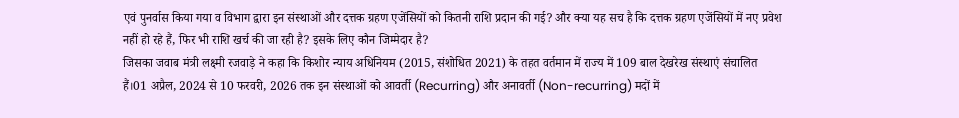एवं पुनर्वास किया गया व विभाग द्वारा इन संस्थाओं और दत्तक ग्रहण एजेंसियों को कितनी राशि प्रदान की गई? और क्या यह सच है कि दत्तक ग्रहण एजेंसियों में नए प्रवेश नहीं हो रहे हैं, फिर भी राशि खर्च की जा रही है? इसके लिए कौन जिम्मेदार है?
जिसका जवाब मंत्री लक्ष्मी रजवाड़े ने कहा कि किशोर न्याय अधिनियम (2015, संशोधित 2021) के तहत वर्तमान में राज्य में 109 बाल देखरेख संस्थाएं संचालित हैं।01 अप्रैल, 2024 से 10 फरवरी, 2026 तक इन संस्थाओं को आवर्ती (Recurring) और अनावर्ती (Non-recurring) मदों में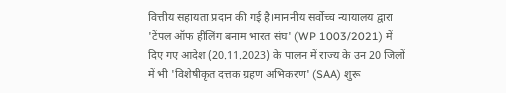वित्तीय सहायता प्रदान की गई है।माननीय सर्वोच्च न्यायालय द्वारा 'टेंपल ऑफ हीलिंग बनाम भारत संघ' (WP 1003/2021) में दिए गए आदेश (20.11.2023) के पालन में राज्य के उन 20 जिलों में भी 'विशेषीकृत दत्तक ग्रहण अभिकरण' (SAA) शुरू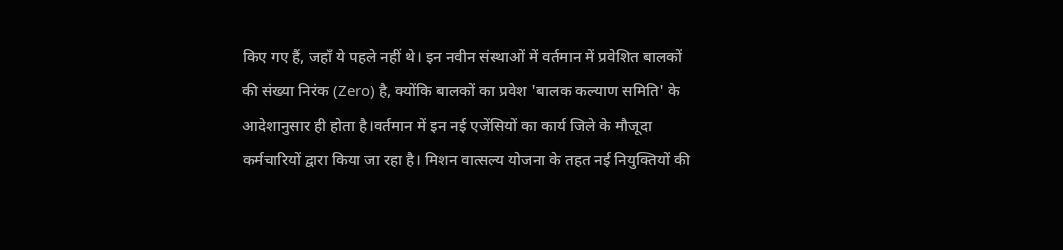किए गए हैं, जहाँ ये पहले नहीं थे। इन नवीन संस्थाओं में वर्तमान में प्रवेशित बालकों की संख्या निरंक (Zero) है, क्योंकि बालकों का प्रवेश 'बालक कल्याण समिति' के आदेशानुसार ही होता है।वर्तमान में इन नई एजेंसियों का कार्य जिले के मौजूदा कर्मचारियों द्वारा किया जा रहा है। मिशन वात्सल्य योजना के तहत नई नियुक्तियों की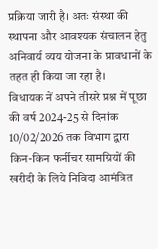प्रक्रिया जारी है। अतः संस्था की स्थापना और आवश्यक संचालन हेतु अनिवार्य व्यय योजना के प्रावधानों के तहत ही किया जा रहा है।
विधायक नें अपने तीसरे प्रश्न में पूछा की वर्ष 2024-25 से दिनांक 10/02/2026 तक विभाग द्वारा किन-किन फर्नीचर सामग्रियों की खरीदी के लिये निविदा आमंत्रित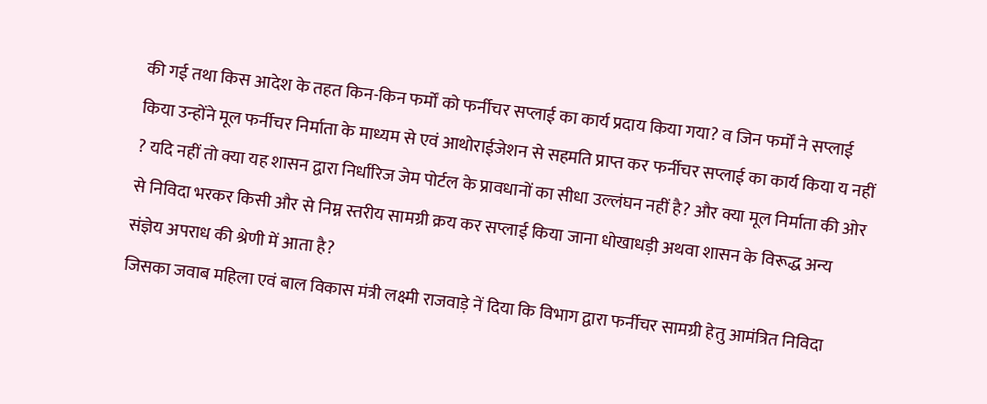की गई तथा किस आदेश के तहत किन-किन फर्मों को फर्नीचर सप्लाई का कार्य प्रदाय किया गया? व जिन फर्मों ने सप्लाई किया उन्होंने मूल फर्नीचर निर्माता के माध्यम से एवं आथोराईजेशन से सहमति प्राप्त कर फर्नीचर सप्लाई का कार्य किया य नहीं ? यदि नहीं तो क्या यह शासन द्वारा निर्धारिज जेम पोर्टल के प्रावधानों का सीधा उल्लंघन नहीं है? और क्या मूल निर्माता की ओर से निविदा भरकर किसी और से निम्न स्तरीय सामग्री क्रय कर सप्लाई किया जाना धोखाधड़ी अथवा शासन के विरूद्ध अन्य संज्ञेय अपराध की श्रेणी में आता है?
जिसका जवाब महिला एवं बाल विकास मंत्री लक्ष्मी राजवाड़े नें दिया कि विभाग द्वारा फर्नीचर सामग्री हेतु आमंत्रित निविदा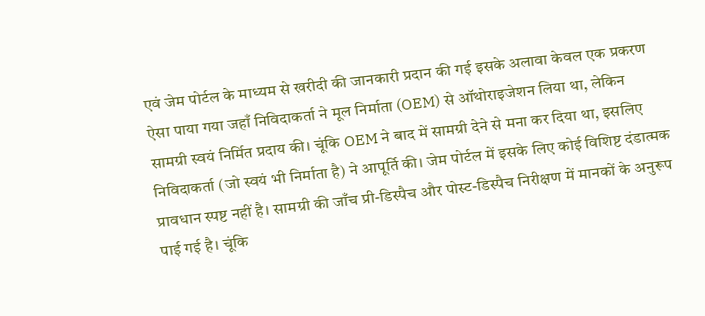एवं जेम पोर्टल के माध्यम से खरीदी की जानकारी प्रदान की गई इसके अलावा केवल एक प्रकरण ऐसा पाया गया जहाँ निविदाकर्ता ने मूल निर्माता (OEM) से ऑथोराइजेशन लिया था, लेकिन सामग्री स्वयं निर्मित प्रदाय की। चूंकि OEM ने बाद में सामग्री देने से मना कर दिया था, इसलिए निविदाकर्ता (जो स्वयं भी निर्माता है) ने आपूर्ति की। जेम पोर्टल में इसके लिए कोई विशिष्ट दंडात्मक प्रावधान स्पष्ट नहीं है। सामग्री की जाँच प्री-डिस्पैच और पोस्ट-डिस्पैच निरीक्षण में मानकों के अनुरूप पाई गई है। चूंकि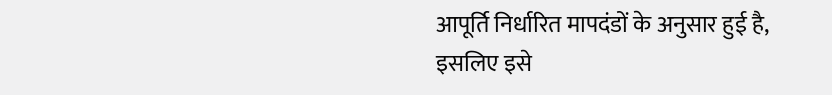आपूर्ति निर्धारित मापदंडों के अनुसार हुई है, इसलिए इसे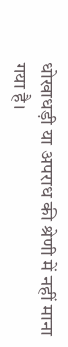धोखाधड़ी या अपराध की श्रेणी में नहीं माना गया है।